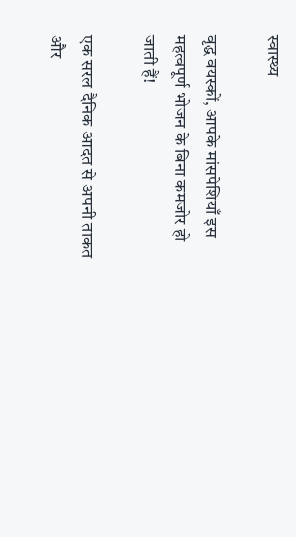स्वास्थ्य

वृद्ध वयस्कों, आपके मांसपेशियाँ इस महत्वपूर्ण भोजन के बिना कमजोर हो जाती हैं!

एक सरल दैनिक आदत से अपनी ताकत और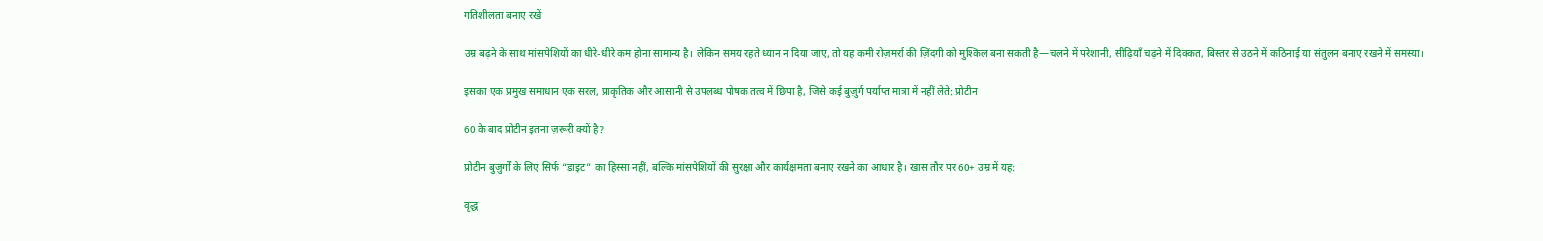गतिशीलता बनाए रखें

उम्र बढ़ने के साथ मांसपेशियों का धीरे-धीरे कम होना सामान्य है। लेकिन समय रहते ध्यान न दिया जाए, तो यह कमी रोज़मर्रा की ज़िंदगी को मुश्किल बना सकती है—चलने में परेशानी, सीढ़ियाँ चढ़ने में दिक्कत, बिस्तर से उठने में कठिनाई या संतुलन बनाए रखने में समस्या।

इसका एक प्रमुख समाधान एक सरल, प्राकृतिक और आसानी से उपलब्ध पोषक तत्व में छिपा है, जिसे कई बुज़ुर्ग पर्याप्त मात्रा में नहीं लेते: प्रोटीन

60 के बाद प्रोटीन इतना ज़रूरी क्यों है?

प्रोटीन बुज़ुर्गों के लिए सिर्फ “डाइट” का हिस्सा नहीं, बल्कि मांसपेशियों की सुरक्षा और कार्यक्षमता बनाए रखने का आधार है। खास तौर पर 60+ उम्र में यह:

वृद्ध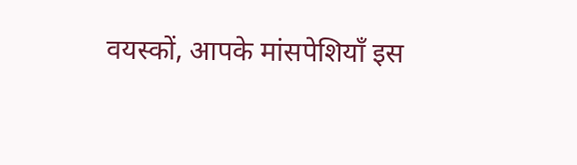वयस्कों, आपके मांसपेशियाँ इस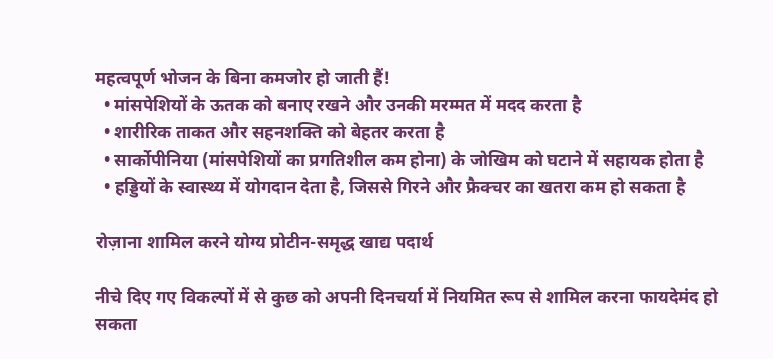महत्वपूर्ण भोजन के बिना कमजोर हो जाती हैं!
  • मांसपेशियों के ऊतक को बनाए रखने और उनकी मरम्मत में मदद करता है
  • शारीरिक ताकत और सहनशक्ति को बेहतर करता है
  • सार्कोपीनिया (मांसपेशियों का प्रगतिशील कम होना) के जोखिम को घटाने में सहायक होता है
  • हड्डियों के स्वास्थ्य में योगदान देता है, जिससे गिरने और फ्रैक्चर का खतरा कम हो सकता है

रोज़ाना शामिल करने योग्य प्रोटीन-समृद्ध खाद्य पदार्थ

नीचे दिए गए विकल्पों में से कुछ को अपनी दिनचर्या में नियमित रूप से शामिल करना फायदेमंद हो सकता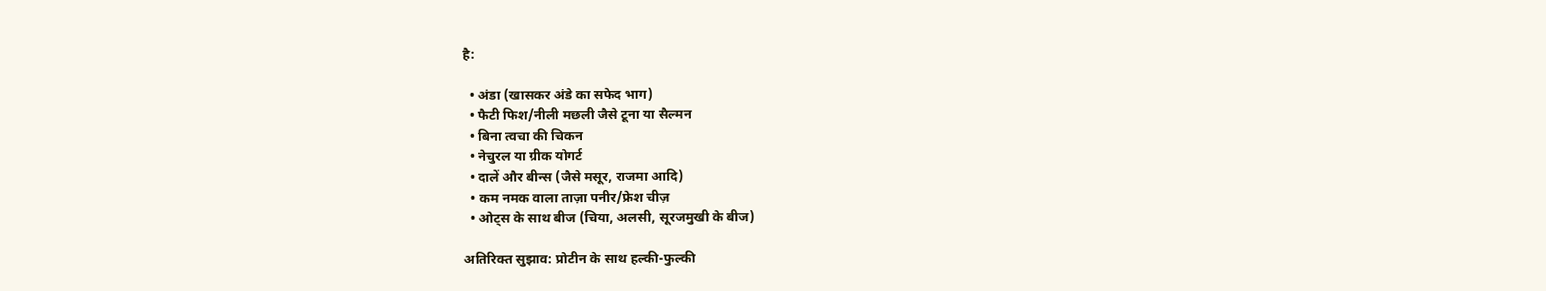है:

  • अंडा (खासकर अंडे का सफेद भाग)
  • फैटी फिश/नीली मछली जैसे टूना या सैल्मन
  • बिना त्वचा की चिकन
  • नेचुरल या ग्रीक योगर्ट
  • दालें और बीन्स (जैसे मसूर, राजमा आदि)
  • कम नमक वाला ताज़ा पनीर/फ्रेश चीज़
  • ओट्स के साथ बीज (चिया, अलसी, सूरजमुखी के बीज)

अतिरिक्त सुझाव: प्रोटीन के साथ हल्की-फुल्की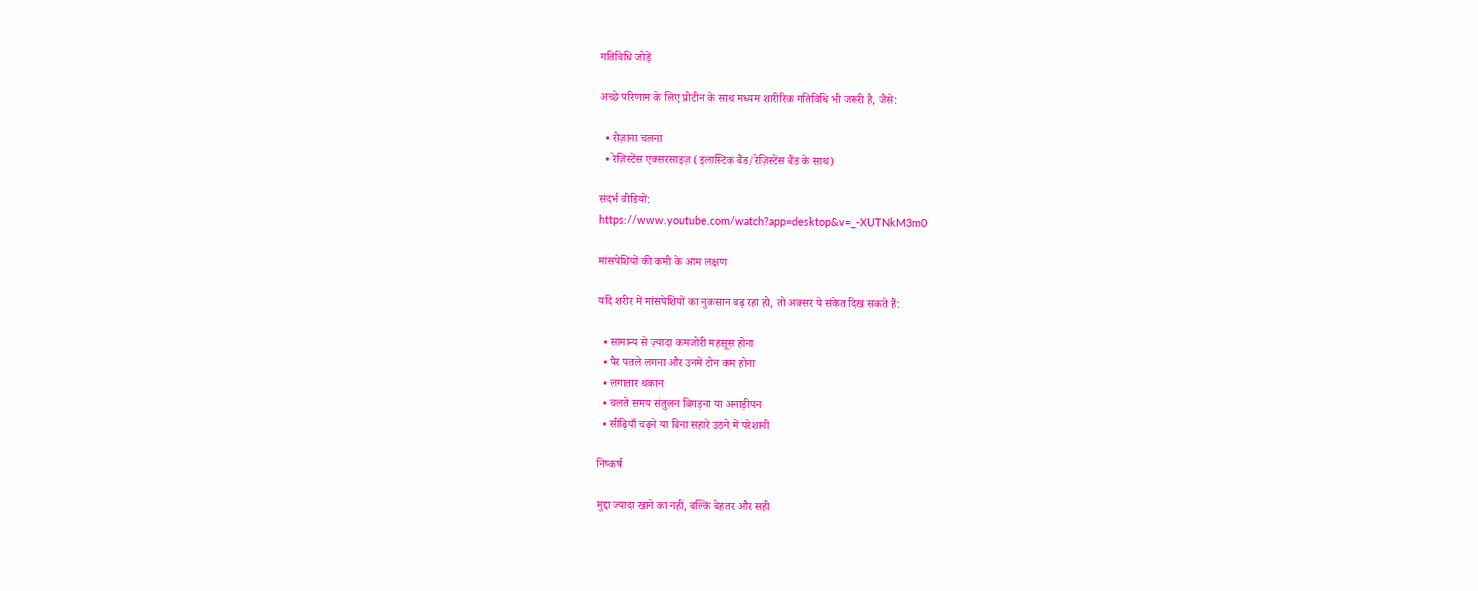गतिविधि जोड़ें

अच्छे परिणाम के लिए प्रोटीन के साथ मध्यम शारीरिक गतिविधि भी जरूरी है, जैसे:

  • रोज़ाना चलना
  • रेज़िस्टेंस एक्सरसाइज़ (इलास्टिक बैंड/रेज़िस्टेंस बैंड के साथ)

संदर्भ वीडियो:
https://www.youtube.com/watch?app=desktop&v=_-XUTNkM3m0

मांसपेशियों की कमी के आम लक्षण

यदि शरीर में मांसपेशियों का नुकसान बढ़ रहा हो, तो अक्सर ये संकेत दिख सकते हैं:

  • सामान्य से ज़्यादा कमजोरी महसूस होना
  • पैर पतले लगना और उनमें टोन कम होना
  • लगातार थकान
  • चलते समय संतुलन बिगड़ना या अनाड़ीपन
  • सीढ़ियाँ चढ़ने या बिना सहारे उठने में परेशानी

निष्कर्ष

मुद्दा ज्यादा खाने का नहीं, बल्कि बेहतर और सही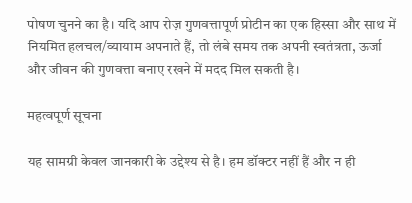पोषण चुनने का है। यदि आप रोज़ गुणवत्तापूर्ण प्रोटीन का एक हिस्सा और साथ में नियमित हलचल/व्यायाम अपनाते हैं, तो लंबे समय तक अपनी स्वतंत्रता, ऊर्जा और जीवन की गुणवत्ता बनाए रखने में मदद मिल सकती है।

महत्वपूर्ण सूचना

यह सामग्री केवल जानकारी के उद्देश्य से है। हम डॉक्टर नहीं हैं और न ही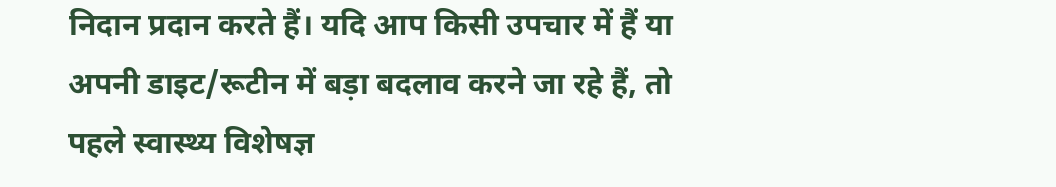निदान प्रदान करते हैं। यदि आप किसी उपचार में हैं या अपनी डाइट/रूटीन में बड़ा बदलाव करने जा रहे हैं, तो पहले स्वास्थ्य विशेषज्ञ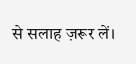से सलाह ज़रूर लें।